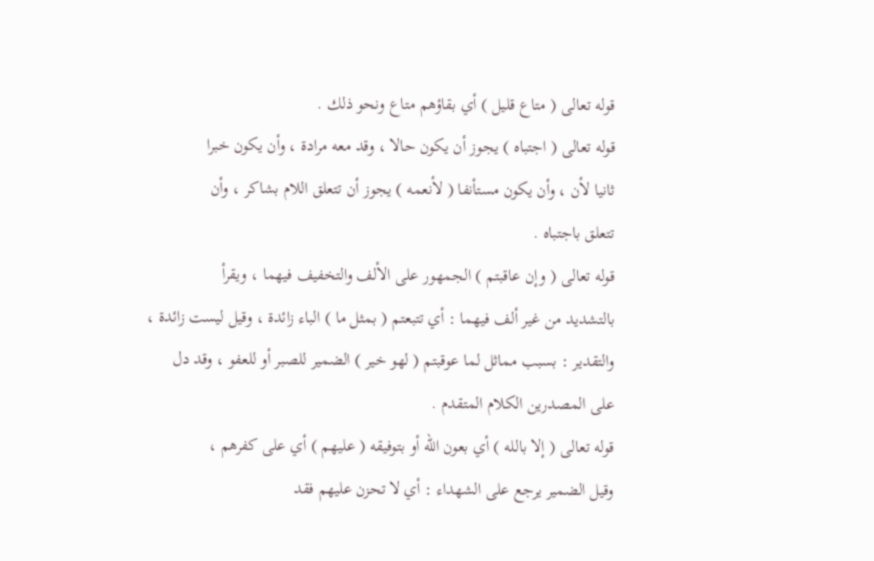قوله تعالى ( متاع قليل ) أي بقاؤهم متاع ونحو ذلك .
قوله تعالى ( اجتباه ) يجوز أن يكون حالا ، وقد معه مرادة ، وأن يكون خبرا
ثانيا لأن ، وأن يكون مستأنفا ( لأنعمه ) يجوز أن تتعلق اللام بشاكر ، وأن
تتعلق باجتباه .
قوله تعالى ( وإن عاقبتم ) الجمهور على الألف والتخفيف فيهما ، ويقرأ
بالتشديد من غير ألف فيهما : أي تتبعتم ( بمثل ما ) الباء زائدة ، وقيل ليست زائدة ،
والتقدير : بسبب مماثل لما عوقبتم ( لهو خير ) الضمير للصبر أو للعفو ، وقد دل
على المصدرين الكلام المتقدم .
قوله تعالى ( إلا بالله ) أي بعون الله أو بتوفيقه ( عليهم ) أي على كفرهم ،
وقيل الضمير يرجع على الشهداء : أي لا تحزن عليهم فقد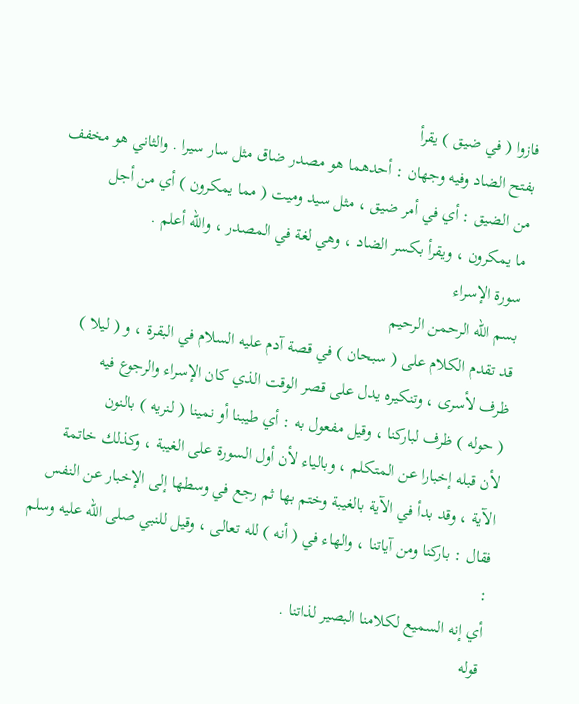فازوا ( في ضيق ) يقرأ
بفتح الضاد وفيه وجهان : أحدهما هو مصدر ضاق مثل سار سيرا . والثاني هو مخفف
من الضيق : أي في أمر ضيق ، مثل سيد وميت ( مما يمكرون ) أي من أجل
ما يمكرون ، ويقرأ بكسر الضاد ، وهي لغة في المصدر ، والله أعلم .
سورة الإسراء
بسم الله الرحمن الرحيم
قد تقدم الكلام على ( سبحان ) في قصة آدم عليه السلام في البقرة ، و ( ليلا )
ظرف لأسرى ، وتنكيره يدل على قصر الوقت الذي كان الإسراء والرجوع فيه
( حوله ) ظرف لباركنا ، وقيل مفعول به : أي طيبنا أو نمينا ( لنريه ) بالنون
لأن قبله إخبارا عن المتكلم ، وبالياء لأن أول السورة على الغيبة ، وكذلك خاتمة
الآية ، وقد بدأ في الآية بالغيبة وختم بها ثم رجع في وسطها إلى الإخبار عن النفس
فقال : باركنا ومن آياتنا ، والهاء في ( أنه ) لله تعالى ، وقيل للنبي صلى الله عليه وسلم :
أي إنه السميع لكلامنا البصير لذاتنا .
قوله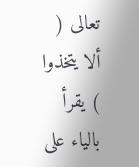تعالى ( ألا يتخذوا ) يقرأ بالياء على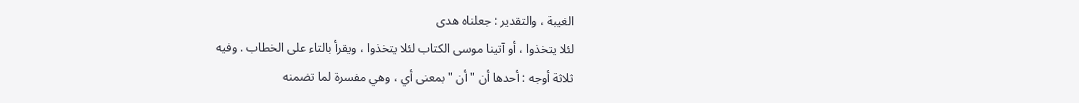الغيبة ، والتقدير : جعلناه هدى
لئلا يتخذوا ، أو آتينا موسى الكتاب لئلا يتخذوا ، ويقرأ بالتاء على الخطاب . وفيه
ثلاثة أوجه : أحدها أن " أن " بمعنى أي ، وهي مفسرة لما تضمنه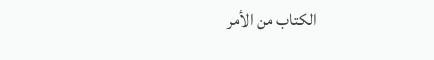الكتاب من الأمر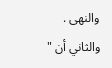والنهى . والثاني أن "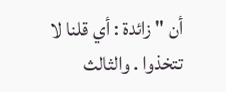أن " زائدة : أي قلنا لا تتخذوا . والثالث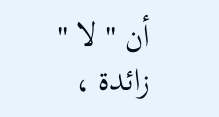أن " لا " زائدة ،